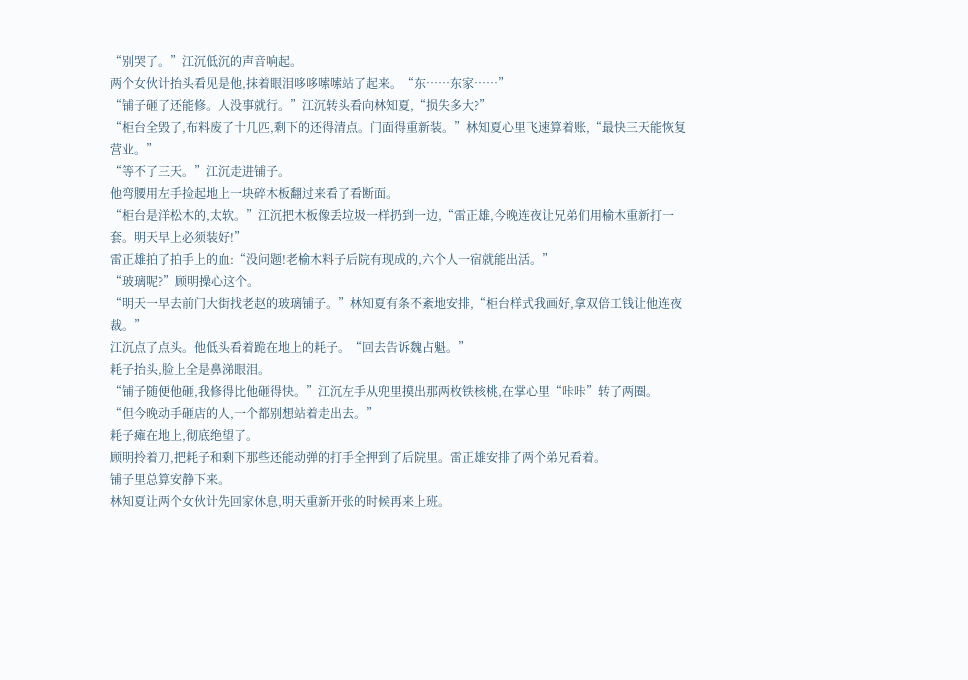“别哭了。”江沉低沉的声音响起。
两个女伙计抬头看见是他,抹着眼泪哆哆嗦嗦站了起来。“东……东家……”
“铺子砸了还能修。人没事就行。”江沉转头看向林知夏,“损失多大?”
“柜台全毁了,布料废了十几匹,剩下的还得清点。门面得重新装。”林知夏心里飞速算着账,“最快三天能恢复营业。”
“等不了三天。”江沉走进铺子。
他弯腰用左手捡起地上一块碎木板翻过来看了看断面。
“柜台是洋松木的,太软。”江沉把木板像丢垃圾一样扔到一边,“雷正雄,今晚连夜让兄弟们用榆木重新打一套。明天早上必须装好!”
雷正雄拍了拍手上的血:“没问题!老榆木料子后院有现成的,六个人一宿就能出活。”
“玻璃呢?”顾明操心这个。
“明天一早去前门大街找老赵的玻璃铺子。”林知夏有条不紊地安排,“柜台样式我画好,拿双倍工钱让他连夜裁。”
江沉点了点头。他低头看着跪在地上的耗子。“回去告诉魏占魁。”
耗子抬头,脸上全是鼻涕眼泪。
“铺子随便他砸,我修得比他砸得快。”江沉左手从兜里摸出那两枚铁核桃,在掌心里“咔咔”转了两圈。
“但今晚动手砸店的人,一个都别想站着走出去。”
耗子瘫在地上,彻底绝望了。
顾明拎着刀,把耗子和剩下那些还能动弹的打手全押到了后院里。雷正雄安排了两个弟兄看着。
铺子里总算安静下来。
林知夏让两个女伙计先回家休息,明天重新开张的时候再来上班。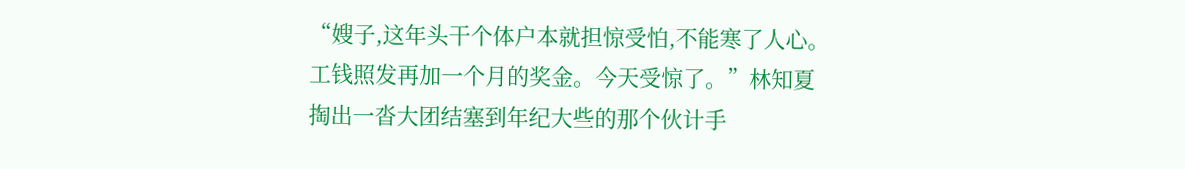“嫂子,这年头干个体户本就担惊受怕,不能寒了人心。工钱照发再加一个月的奖金。今天受惊了。”林知夏掏出一沓大团结塞到年纪大些的那个伙计手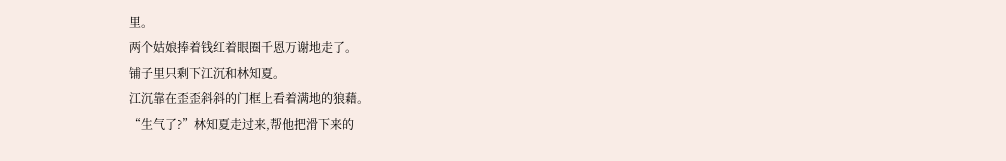里。
两个姑娘捧着钱红着眼圈千恩万谢地走了。
铺子里只剩下江沉和林知夏。
江沉靠在歪歪斜斜的门框上看着满地的狼藉。
“生气了?”林知夏走过来,帮他把滑下来的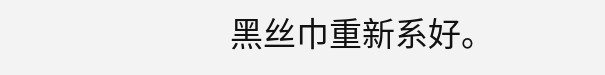黑丝巾重新系好。